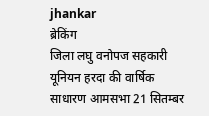jhankar
ब्रेकिंग
जिला लघु वनोपज सहकारी यूनियन हरदा की वार्षिक साधारण आमसभा 21 सितम्बर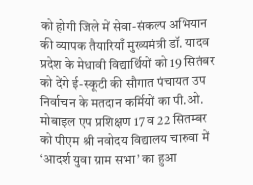को होगी जिले में सेवा-संकल्प अभियान की व्यापक तैयारियाँ मुख्यमंत्री डॉ. यादव प्रदेश के मेधावी विद्यार्थियों को 19 सितंबर को देंगे ई-स्कूटी की सौगात पंचायत उप निर्वाचन के मतदान कर्मियों का पी.ओ. मोबाइल एप प्रशिक्षण 17 व 22 सितम्बर को पीएम श्री नवोदय विद्यालय चारुवा में ‘आदर्श युवा ग्राम सभा’ का हुआ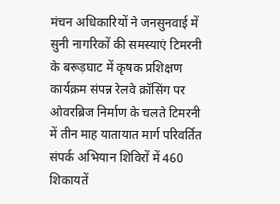मंचन अधिकारियों ने जनसुनवाई में सुनी नागरिकों की समस्याएं टिमरनी के बरूड़घाट में कृषक प्रशिक्षण कार्यक्रम संपन्न रेलवे क्रॉसिंग पर ओवरब्रिज निर्माण के चलते टिमरनी में तीन माह यातायात मार्ग परिवर्तित संपर्क अभियान शिविरों में 460 शिकायतें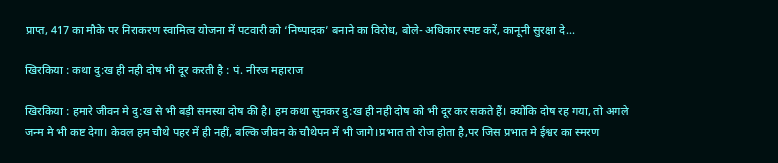प्राप्त, 417 का मौके पर निराकरण स्वामित्व योजना में पटवारी को ‘निष्पादक’ बनाने का विरोध, बोले- अधिकार स्पष्ट करें, कानूनी सुरक्षा दे...

खिरकिया : कथा दु:ख ही नही दोष भी दूर करती है : पं. नीरज महाराज

खिरकिया : हमारे जीवन मे दु:ख से भी बड़ी समस्या दोष की है। हम कथा सुनकर दु:ख ही नही दोष को भी दूर कर सकते हैं। क्योकि दोष रह गया, तो अगले जन्म मे भी कष्ट देगा। केवल हम चौथे पहर में ही नहीं, बल्कि जीवन के चौथेपन में भी जागे।प्रभात तो रोज होता है,पर जिस प्रभात मे ईश्वर का स्मरण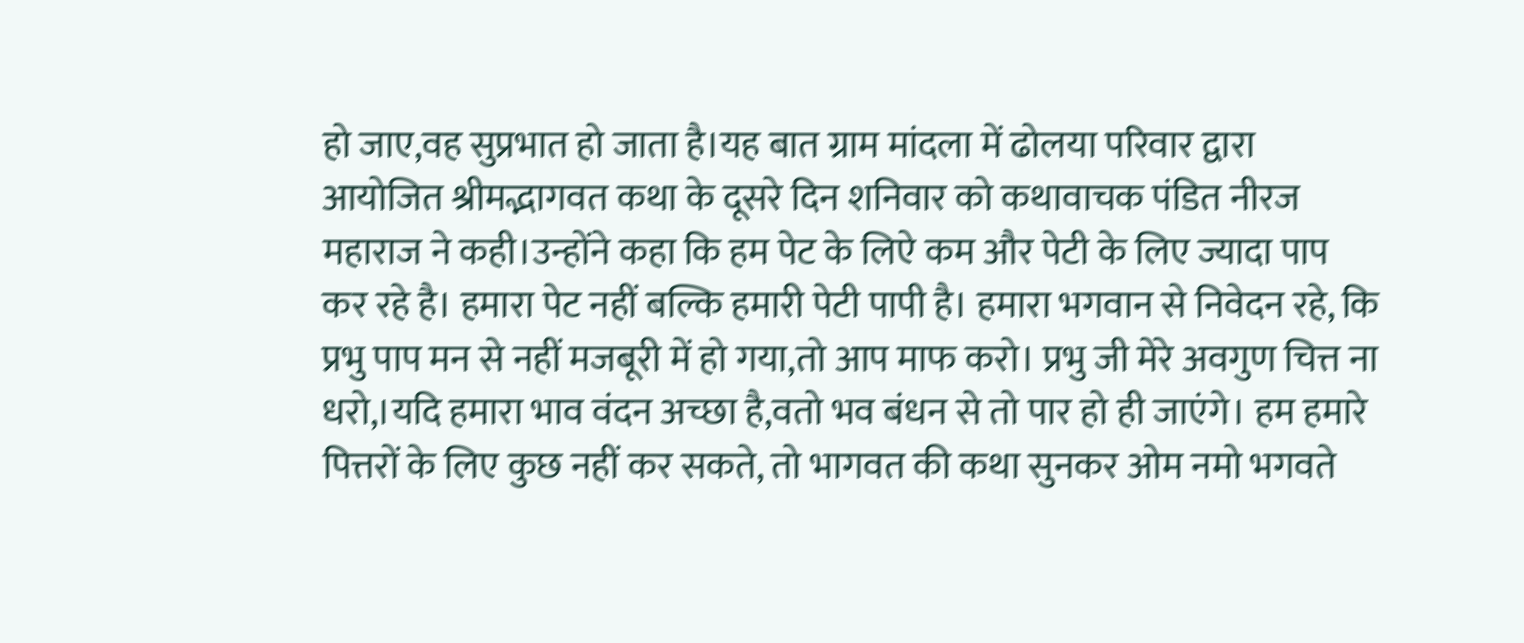हो जाए,वह सुप्रभात हो जाता है।यह बात ग्राम मांदला में ढोलया परिवार द्वारा आयोजित श्रीमद्भागवत कथा के दूसरे दिन शनिवार को कथावाचक पंडित नीरज महाराज ने कही।उन्होंने कहा कि हम पेट के लिऐ कम और पेटी के लिए ज्यादा पाप कर रहे है। हमारा पेट नहीं बल्कि हमारी पेटी पापी है। हमारा भगवान से निवेदन रहे, कि प्रभु पाप मन से नहीं मजबूरी में हो गया,तो आप माफ करो। प्रभु जी मेरे अवगुण चित्त ना धरो,।यदि हमारा भाव वंदन अच्छा है,वतो भव बंधन से तो पार हो ही जाएंगे। हम हमारे पित्तरों के लिए कुछ नहीं कर सकते, तो भागवत की कथा सुनकर ओम नमो भगवते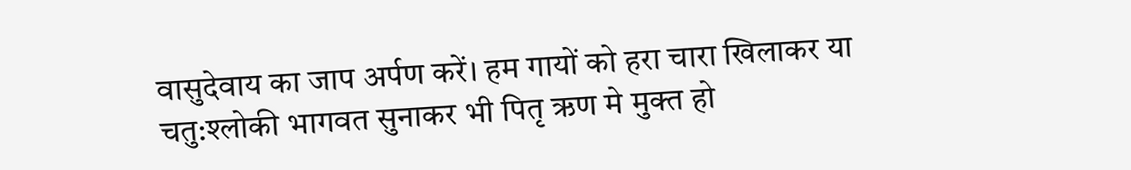वासुदेवाय का जाप अर्पण करें। हम गायों को हरा चारा खिलाकर या चतु:श्लोकी भागवत सुनाकर भी पितृ ऋण मे मुक्त हो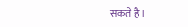सकते है।